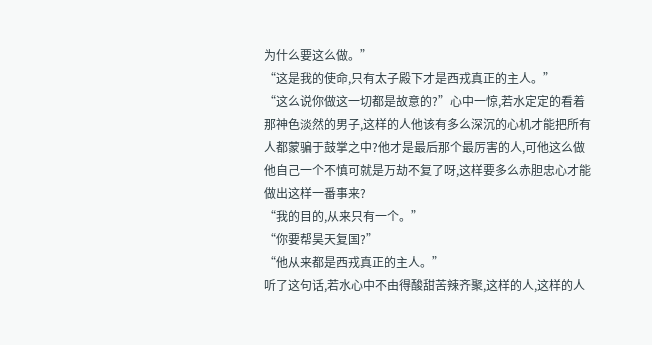为什么要这么做。”
“这是我的使命,只有太子殿下才是西戎真正的主人。”
“这么说你做这一切都是故意的?”心中一惊,若水定定的看着那神色淡然的男子,这样的人他该有多么深沉的心机才能把所有人都蒙骗于鼓掌之中?他才是最后那个最厉害的人,可他这么做他自己一个不慎可就是万劫不复了呀,这样要多么赤胆忠心才能做出这样一番事来?
“我的目的,从来只有一个。”
“你要帮昊天复国?”
“他从来都是西戎真正的主人。”
听了这句话,若水心中不由得酸甜苦辣齐聚,这样的人,这样的人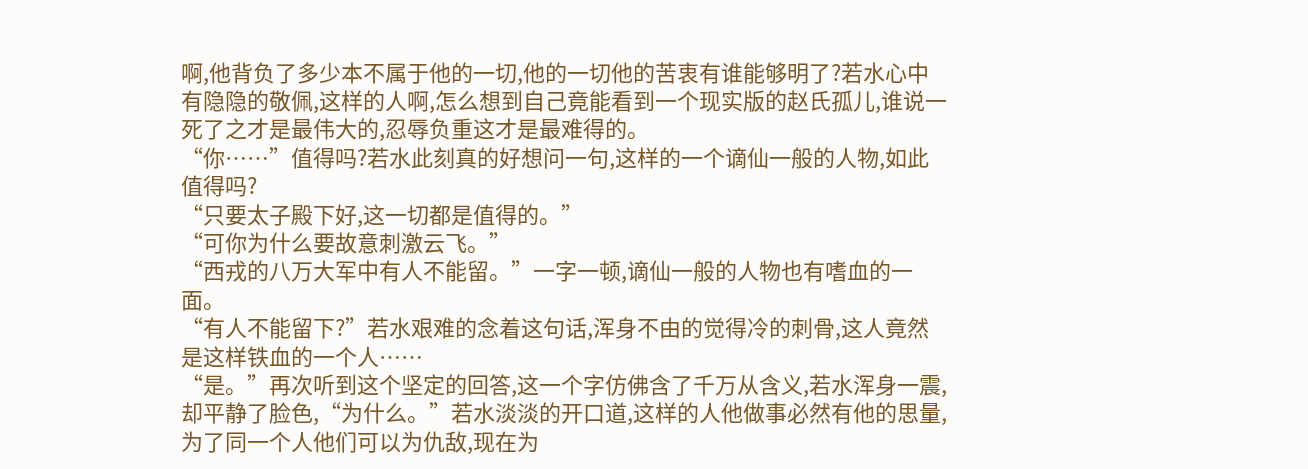啊,他背负了多少本不属于他的一切,他的一切他的苦衷有谁能够明了?若水心中有隐隐的敬佩,这样的人啊,怎么想到自己竟能看到一个现实版的赵氏孤儿,谁说一死了之才是最伟大的,忍辱负重这才是最难得的。
“你……”值得吗?若水此刻真的好想问一句,这样的一个谪仙一般的人物,如此值得吗?
“只要太子殿下好,这一切都是值得的。”
“可你为什么要故意刺激云飞。”
“西戎的八万大军中有人不能留。”一字一顿,谪仙一般的人物也有嗜血的一面。
“有人不能留下?”若水艰难的念着这句话,浑身不由的觉得冷的刺骨,这人竟然是这样铁血的一个人……
“是。”再次听到这个坚定的回答,这一个字仿佛含了千万从含义,若水浑身一震,却平静了脸色,“为什么。”若水淡淡的开口道,这样的人他做事必然有他的思量,为了同一个人他们可以为仇敌,现在为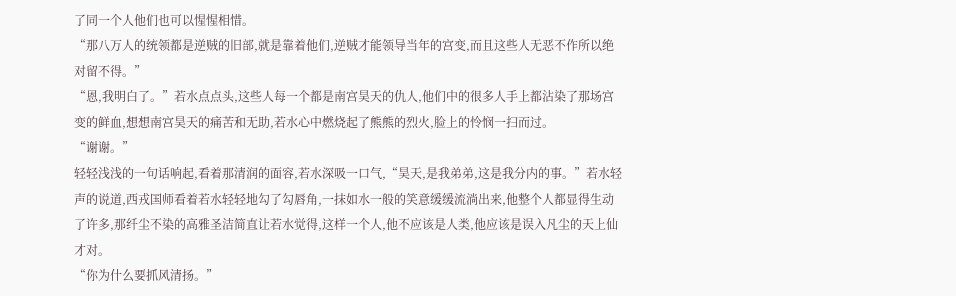了同一个人他们也可以惺惺相惜。
“那八万人的统领都是逆贼的旧部,就是靠着他们,逆贼才能领导当年的宫变,而且这些人无恶不作所以绝对留不得。”
“恩,我明白了。”若水点点头,这些人每一个都是南宫昊天的仇人,他们中的很多人手上都沾染了那场宫变的鲜血,想想南宫昊天的痛苦和无助,若水心中燃烧起了熊熊的烈火,脸上的怜悯一扫而过。
“谢谢。”
轻轻浅浅的一句话响起,看着那清润的面容,若水深吸一口气,“昊天,是我弟弟,这是我分内的事。”若水轻声的说道,西戎国师看着若水轻轻地勾了勾唇角,一抹如水一般的笑意缓缓流淌出来,他整个人都显得生动了许多,那纤尘不染的高雅圣洁简直让若水觉得,这样一个人,他不应该是人类,他应该是误入凡尘的天上仙才对。
“你为什么要抓风清扬。”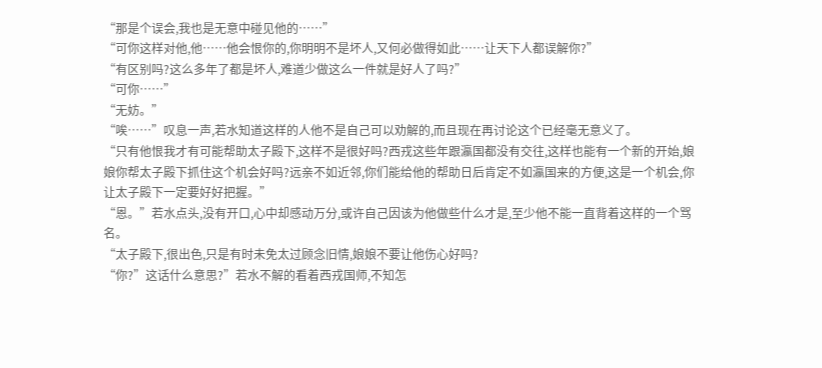“那是个误会,我也是无意中碰见他的……”
“可你这样对他,他……他会恨你的,你明明不是坏人,又何必做得如此……让天下人都误解你?”
“有区别吗?这么多年了都是坏人,难道少做这么一件就是好人了吗?”
“可你……”
“无妨。”
“唉……”叹息一声,若水知道这样的人他不是自己可以劝解的,而且现在再讨论这个已经毫无意义了。
“只有他恨我才有可能帮助太子殿下,这样不是很好吗?西戎这些年跟瀛国都没有交往,这样也能有一个新的开始,娘娘你帮太子殿下抓住这个机会好吗?远亲不如近邻,你们能给他的帮助日后肯定不如瀛国来的方便,这是一个机会,你让太子殿下一定要好好把握。”
“恩。”若水点头,没有开口,心中却感动万分,或许自己因该为他做些什么才是,至少他不能一直背着这样的一个骂名。
“太子殿下,很出色,只是有时未免太过顾念旧情,娘娘不要让他伤心好吗?
“你?”这话什么意思?”若水不解的看着西戎国师,不知怎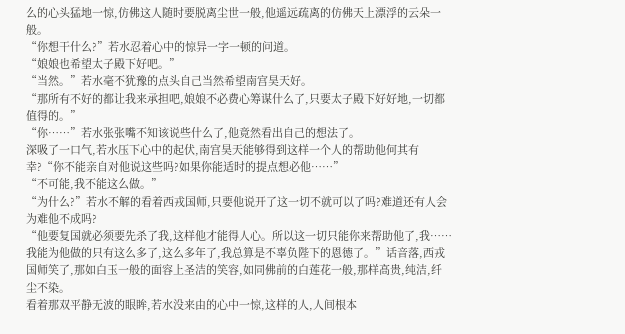么的心头猛地一惊,仿佛这人随时要脱离尘世一般,他遥远疏离的仿佛天上漂浮的云朵一般。
“你想干什么?”若水忍着心中的惊异一字一顿的问道。
“娘娘也希望太子殿下好吧。”
“当然。”若水毫不犹豫的点头自己当然希望南宫昊天好。
“那所有不好的都让我来承担吧,娘娘不必费心筹谋什么了,只要太子殿下好好地,一切都值得的。”
“你……”若水张张嘴不知该说些什么了,他竟然看出自己的想法了。
深吸了一口气,若水压下心中的起伏,南宫昊天能够得到这样一个人的帮助他何其有幸?“你不能亲自对他说这些吗?如果你能适时的提点想必他……”
“不可能,我不能这么做。”
“为什么?”若水不解的看着西戎国师,只要他说开了这一切不就可以了吗?难道还有人会为难他不成吗?
“他要复国就必须要先杀了我,这样他才能得人心。所以这一切只能你来帮助他了,我……我能为他做的只有这么多了,这么多年了,我总算是不辜负陛下的恩德了。”话音落,西戎国师笑了,那如白玉一般的面容上圣洁的笑容,如同佛前的白莲花一般,那样高贵,纯洁,纤尘不染。
看着那双平静无波的眼眸,若水没来由的心中一惊,这样的人,人间根本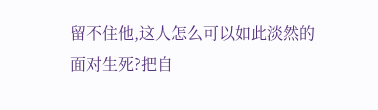留不住他,这人怎么可以如此淡然的面对生死?把自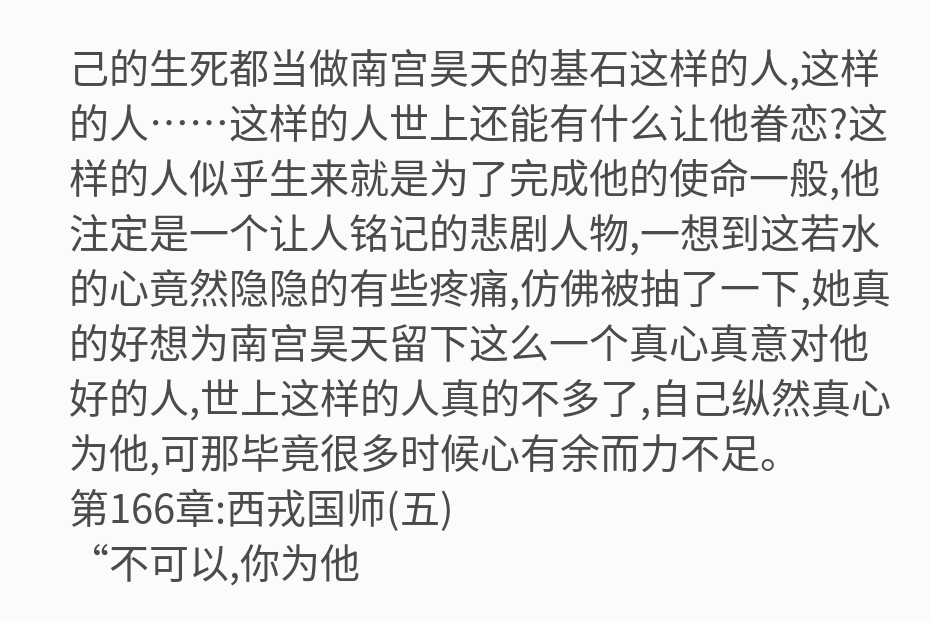己的生死都当做南宫昊天的基石这样的人,这样的人……这样的人世上还能有什么让他眷恋?这样的人似乎生来就是为了完成他的使命一般,他注定是一个让人铭记的悲剧人物,一想到这若水的心竟然隐隐的有些疼痛,仿佛被抽了一下,她真的好想为南宫昊天留下这么一个真心真意对他好的人,世上这样的人真的不多了,自己纵然真心为他,可那毕竟很多时候心有余而力不足。
第166章:西戎国师(五)
“不可以,你为他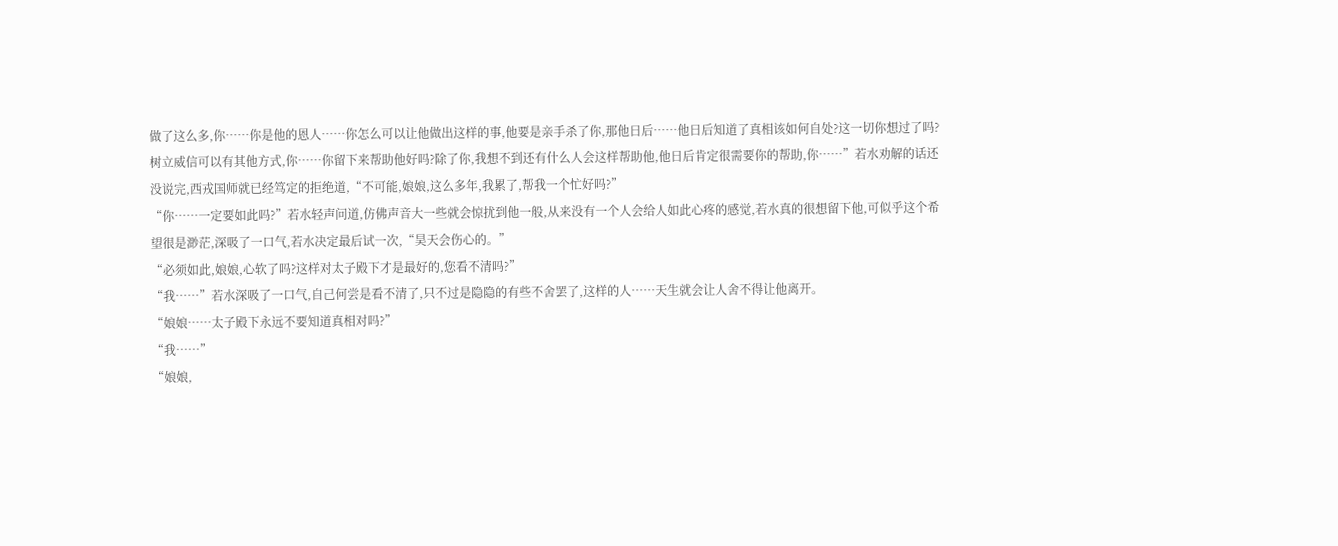做了这么多,你……你是他的恩人……你怎么可以让他做出这样的事,他要是亲手杀了你,那他日后……他日后知道了真相该如何自处?这一切你想过了吗?树立威信可以有其他方式,你……你留下来帮助他好吗?除了你,我想不到还有什么人会这样帮助他,他日后肯定很需要你的帮助,你……”若水劝解的话还没说完,西戎国师就已经笃定的拒绝道,“不可能,娘娘,这么多年,我累了,帮我一个忙好吗?”
“你……一定要如此吗?”若水轻声问道,仿佛声音大一些就会惊扰到他一般,从来没有一个人会给人如此心疼的感觉,若水真的很想留下他,可似乎这个希望很是渺茫,深吸了一口气,若水决定最后试一次,“昊天会伤心的。”
“必须如此,娘娘,心软了吗?这样对太子殿下才是最好的,您看不清吗?”
“我……”若水深吸了一口气,自己何尝是看不清了,只不过是隐隐的有些不舍罢了,这样的人……天生就会让人舍不得让他离开。
“娘娘……太子殿下永远不要知道真相对吗?”
“我……”
“娘娘,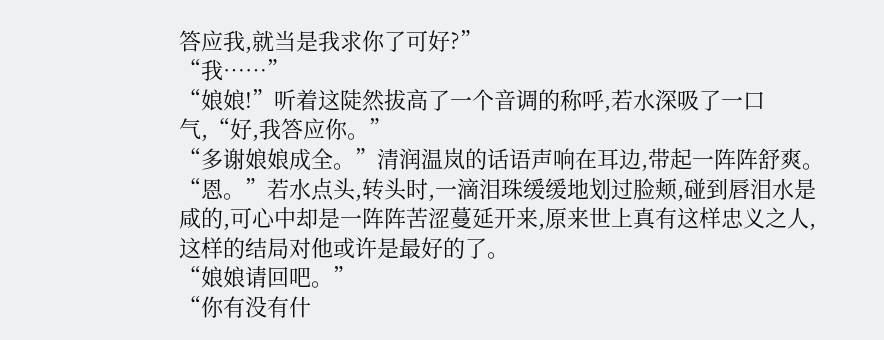答应我,就当是我求你了可好?”
“我……”
“娘娘!”听着这陡然拔高了一个音调的称呼,若水深吸了一口气,“好,我答应你。”
“多谢娘娘成全。”清润温岚的话语声响在耳边,带起一阵阵舒爽。
“恩。”若水点头,转头时,一滴泪珠缓缓地划过脸颊,碰到唇泪水是咸的,可心中却是一阵阵苦涩蔓延开来,原来世上真有这样忠义之人,这样的结局对他或许是最好的了。
“娘娘请回吧。”
“你有没有什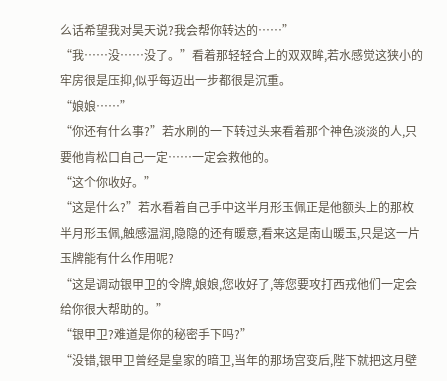么话希望我对昊天说?我会帮你转达的……”
“我……没……没了。”看着那轻轻合上的双双眸,若水感觉这狭小的牢房很是压抑,似乎每迈出一步都很是沉重。
“娘娘……”
“你还有什么事?”若水刷的一下转过头来看着那个神色淡淡的人,只要他肯松口自己一定……一定会救他的。
“这个你收好。”
“这是什么?”若水看着自己手中这半月形玉佩正是他额头上的那枚半月形玉佩,触感温润,隐隐的还有暖意,看来这是南山暖玉,只是这一片玉牌能有什么作用呢?
“这是调动银甲卫的令牌,娘娘,您收好了,等您要攻打西戎他们一定会给你很大帮助的。”
“银甲卫?难道是你的秘密手下吗?”
“没错,银甲卫曾经是皇家的暗卫,当年的那场宫变后,陛下就把这月壁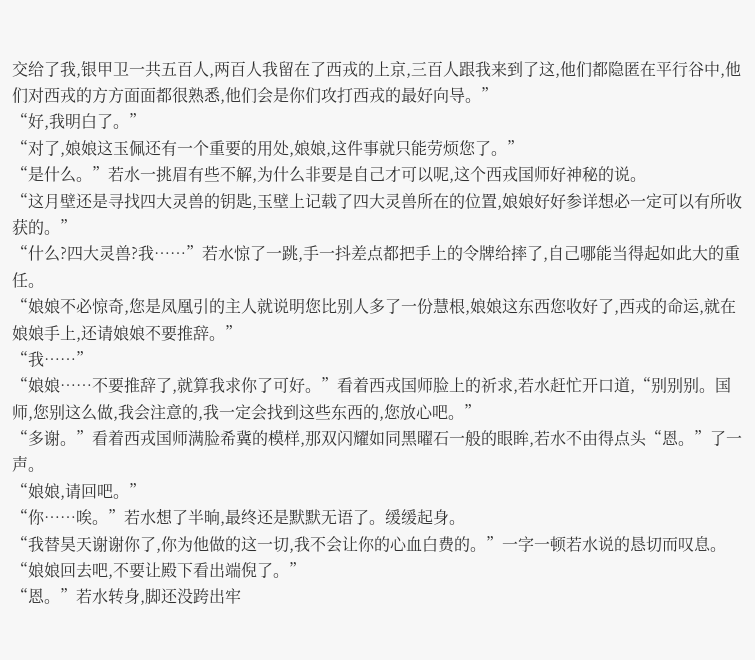交给了我,银甲卫一共五百人,两百人我留在了西戎的上京,三百人跟我来到了这,他们都隐匿在平行谷中,他们对西戎的方方面面都很熟悉,他们会是你们攻打西戎的最好向导。”
“好,我明白了。”
“对了,娘娘这玉佩还有一个重要的用处,娘娘,这件事就只能劳烦您了。”
“是什么。”若水一挑眉有些不解,为什么非要是自己才可以呢,这个西戎国师好神秘的说。
“这月壁还是寻找四大灵兽的钥匙,玉壁上记载了四大灵兽所在的位置,娘娘好好参详想必一定可以有所收获的。”
“什么?四大灵兽?我……”若水惊了一跳,手一抖差点都把手上的令牌给摔了,自己哪能当得起如此大的重任。
“娘娘不必惊奇,您是凤凰引的主人就说明您比别人多了一份慧根,娘娘这东西您收好了,西戎的命运,就在娘娘手上,还请娘娘不要推辞。”
“我……”
“娘娘……不要推辞了,就算我求你了可好。”看着西戎国师脸上的祈求,若水赶忙开口道,“别别别。国师,您别这么做,我会注意的,我一定会找到这些东西的,您放心吧。”
“多谢。”看着西戎国师满脸希冀的模样,那双闪耀如同黑曜石一般的眼眸,若水不由得点头“恩。”了一声。
“娘娘,请回吧。”
“你……唉。”若水想了半晌,最终还是默默无语了。缓缓起身。
“我替昊天谢谢你了,你为他做的这一切,我不会让你的心血白费的。”一字一顿若水说的恳切而叹息。
“娘娘回去吧,不要让殿下看出端倪了。”
“恩。”若水转身,脚还没跨出牢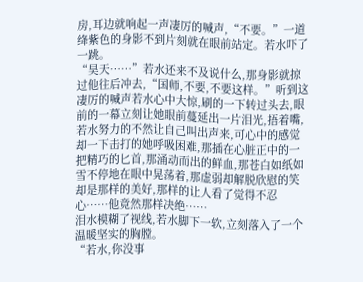房,耳边就响起一声凄厉的喊声,“不要。”一道绛紫色的身影不到片刻就在眼前站定。若水吓了一跳。
“昊天……”若水还来不及说什么,那身影就掠过他往后冲去,“国师,不要,不要这样。”听到这凄厉的喊声若水心中大惊,刷的一下转过头去,眼前的一幕立刻让她眼前蔓延出一片泪光,捂着嘴,若水努力的不然让自己叫出声来,可心中的感觉却一下击打的她呼吸困难,那插在心脏正中的一把精巧的匕首,那涌动而出的鲜血,那苍白如纸如雪不停地在眼中晃荡着,那虚弱却解脱欣慰的笑却是那样的美好,那样的让人看了觉得不忍心……他竟然那样决绝……
泪水模糊了视线,若水脚下一软,立刻落入了一个温暖坚实的胸膛。
“若水,你没事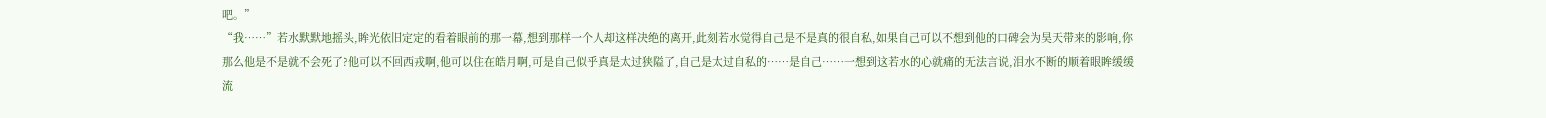吧。”
“我……”若水默默地摇头,眸光依旧定定的看着眼前的那一幕,想到那样一个人却这样决绝的离开,此刻若水觉得自己是不是真的很自私,如果自己可以不想到他的口碑会为昊天带来的影响,你那么他是不是就不会死了?他可以不回西戎啊,他可以住在皓月啊,可是自己似乎真是太过狭隘了,自己是太过自私的……是自己……一想到这若水的心就痛的无法言说,泪水不断的顺着眼眸缓缓流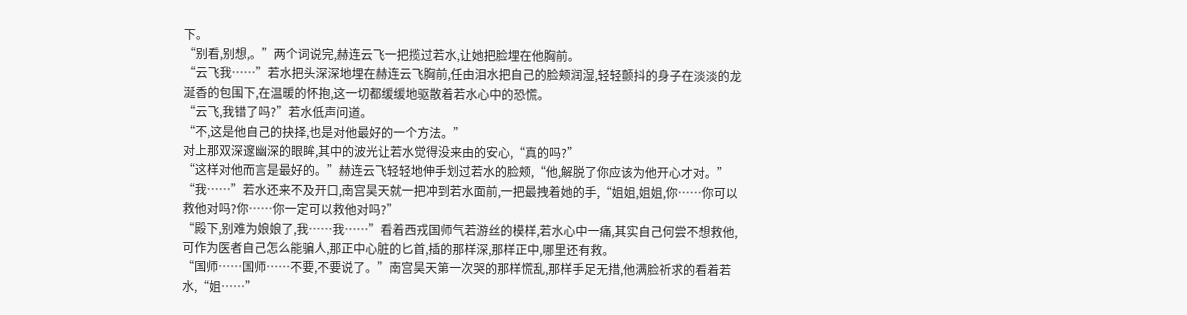下。
“别看,别想,。”两个词说完,赫连云飞一把揽过若水,让她把脸埋在他胸前。
“云飞我……”若水把头深深地埋在赫连云飞胸前,任由泪水把自己的脸颊润湿,轻轻颤抖的身子在淡淡的龙涎香的包围下,在温暖的怀抱,这一切都缓缓地驱散着若水心中的恐慌。
“云飞,我错了吗?”若水低声问道。
“不,这是他自己的抉择,也是对他最好的一个方法。”
对上那双深邃幽深的眼眸,其中的波光让若水觉得没来由的安心,“真的吗?”
“这样对他而言是最好的。”赫连云飞轻轻地伸手划过若水的脸颊,“他,解脱了你应该为他开心才对。”
“我……”若水还来不及开口,南宫昊天就一把冲到若水面前,一把最拽着她的手,“姐姐,姐姐,你……你可以救他对吗?你……你一定可以救他对吗?”
“殿下,别难为娘娘了,我……我……”看着西戎国师气若游丝的模样,若水心中一痛,其实自己何尝不想救他,可作为医者自己怎么能骗人,那正中心脏的匕首,插的那样深,那样正中,哪里还有救。
“国师……国师……不要,不要说了。”南宫昊天第一次哭的那样慌乱,那样手足无措,他满脸祈求的看着若水,“姐……”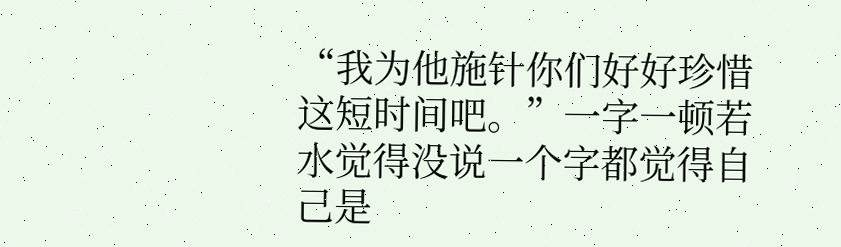“我为他施针你们好好珍惜这短时间吧。”一字一顿若水觉得没说一个字都觉得自己是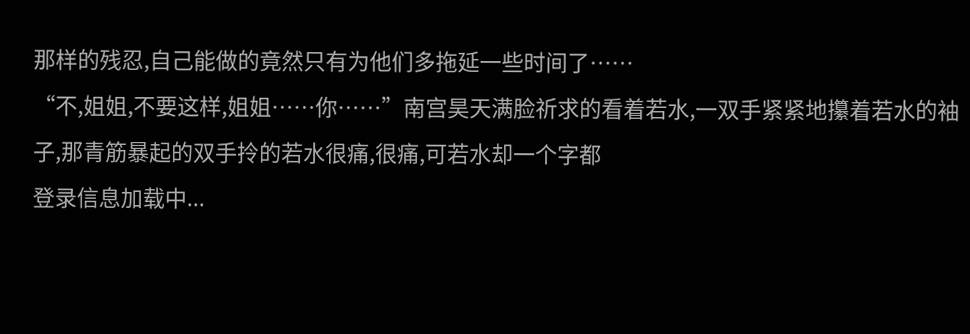那样的残忍,自己能做的竟然只有为他们多拖延一些时间了……
“不,姐姐,不要这样,姐姐……你……”南宫昊天满脸祈求的看着若水,一双手紧紧地攥着若水的袖子,那青筋暴起的双手拎的若水很痛,很痛,可若水却一个字都
登录信息加载中...